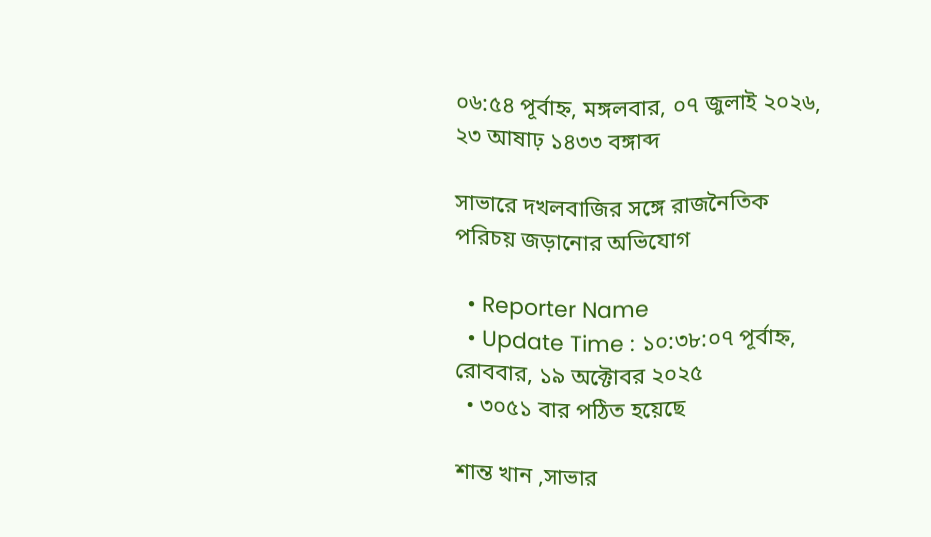০৬:৫৪ পূর্বাহ্ন, মঙ্গলবার, ০৭ জুলাই ২০২৬, ২৩ আষাঢ় ১৪৩৩ বঙ্গাব্দ

সাভারে দখলবাজির সঙ্গে রাজনৈতিক পরিচয় জড়ানোর অভিযোগ

  • Reporter Name
  • Update Time : ১০:৩৮:০৭ পূর্বাহ্ন, রোববার, ১৯ অক্টোবর ২০২৫
  • ৩০৫১ বার পঠিত হয়েছে

শান্ত খান ,সাভার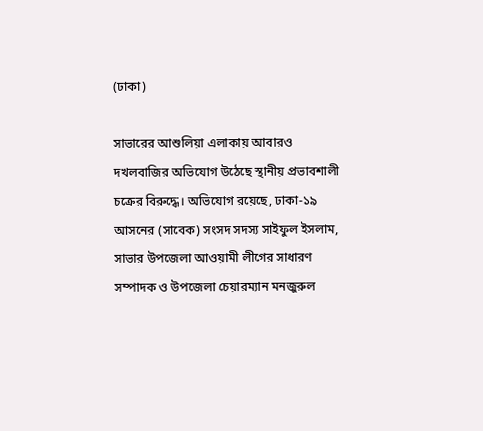(ঢাকা)

সাভারের আশুলিয়া এলাকায় আবারও দখলবাজির অভিযোগ উঠেছে স্থানীয় প্রভাবশালী চক্রের বিরুদ্ধে। অভিযোগ রয়েছে, ঢাকা-১৯ আসনের (সাবেক) সংসদ সদস্য সাইফুল ইসলাম, সাভার উপজেলা আওয়ামী লীগের সাধারণ সম্পাদক ও উপজেলা চেয়ারম্যান মনজুরুল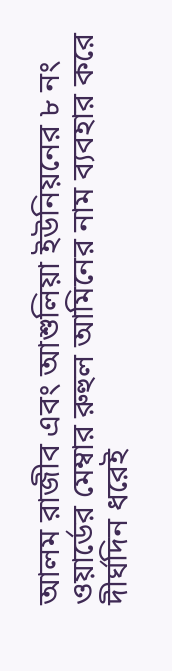আলম রাজীব এবং আশুলিয়া ইউনিয়নের ৮ নং ওয়ার্ডের মেম্বার রুহুল আমিনের নাম ব্যবহার করে দীর্ঘদিন ধরেই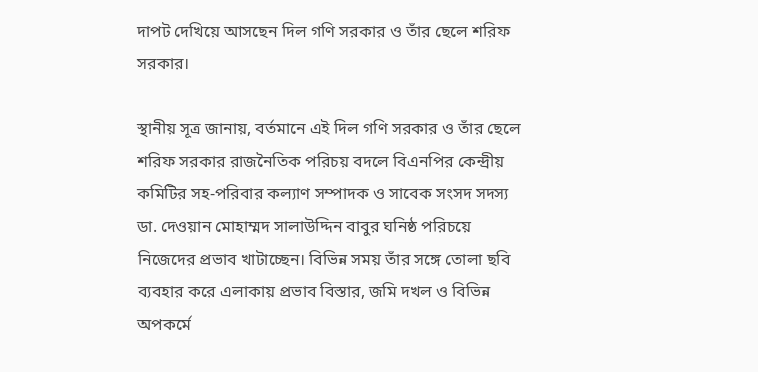দাপট দেখিয়ে আসছেন দিল গণি সরকার ও তাঁর ছেলে শরিফ সরকার।

স্থানীয় সূত্র জানায়, বর্তমানে এই দিল গণি সরকার ও তাঁর ছেলে শরিফ সরকার রাজনৈতিক পরিচয় বদলে বিএনপির কেন্দ্রীয় কমিটির সহ-পরিবার কল্যাণ সম্পাদক ও সাবেক সংসদ সদস্য ডা. দেওয়ান মোহাম্মদ সালাউদ্দিন বাবুর ঘনিষ্ঠ পরিচয়ে নিজেদের প্রভাব খাটাচ্ছেন। বিভিন্ন সময় তাঁর সঙ্গে তোলা ছবি ব্যবহার করে এলাকায় প্রভাব বিস্তার, জমি দখল ও বিভিন্ন অপকর্মে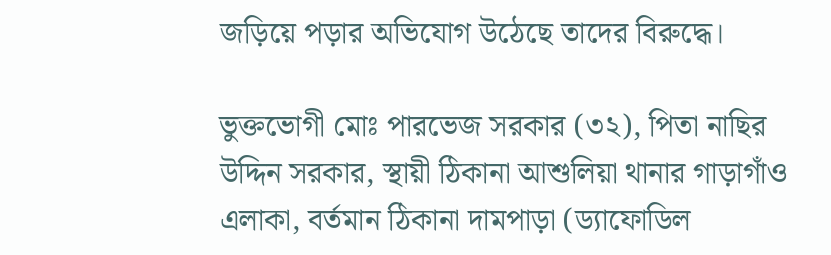জড়িয়ে পড়ার অভিযোগ উঠেছে তাদের বিরুদ্ধে।

ভুক্তভোগী মোঃ পারভেজ সরকার (৩২), পিতা নাছির উদ্দিন সরকার, স্থায়ী ঠিকানা আশুলিয়া থানার গাড়াগাঁও এলাকা, বর্তমান ঠিকানা দামপাড়া (ড্যাফোডিল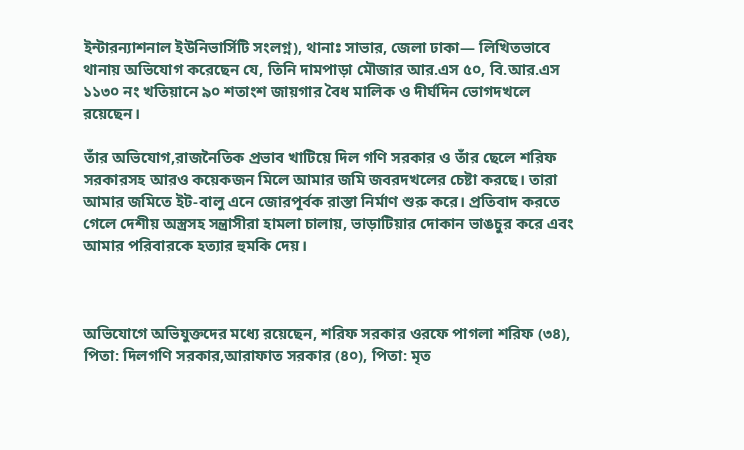ইন্টারন্যাশনাল ইউনিভার্সিটি সংলগ্ন), থানাঃ সাভার, জেলা ঢাকা— লিখিতভাবে থানায় অভিযোগ করেছেন যে, তিনি দামপাড়া মৌজার আর.এস ৫০, বি.আর.এস ১১৩০ নং খতিয়ানে ৯০ শতাংশ জায়গার বৈধ মালিক ও দীর্ঘদিন ভোগদখলে রয়েছেন।

তাঁর অভিযোগ,রাজনৈতিক প্রভাব খাটিয়ে দিল গণি সরকার ও তাঁর ছেলে শরিফ সরকারসহ আরও কয়েকজন মিলে আমার জমি জবরদখলের চেষ্টা করছে। তারা আমার জমিতে ইট-বালু এনে জোরপূর্বক রাস্তা নির্মাণ শুরু করে। প্রতিবাদ করতে গেলে দেশীয় অস্ত্রসহ সন্ত্রাসীরা হামলা চালায়, ভাড়াটিয়ার দোকান ভাঙচুর করে এবং আমার পরিবারকে হত্যার হুমকি দেয়।



অভিযোগে অভিযুক্তদের মধ্যে রয়েছেন, শরিফ সরকার ওরফে পাগলা শরিফ (৩৪), পিতা: দিলগণি সরকার,আরাফাত সরকার (৪০), পিতা: মৃত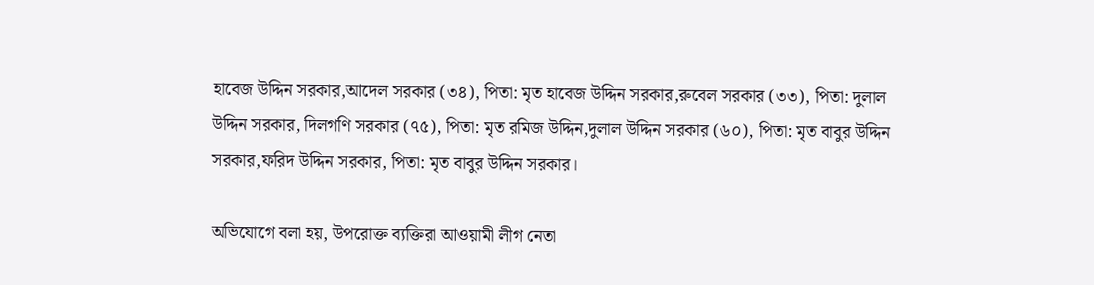হাবেজ উদ্দিন সরকার,আদেল সরকার (৩৪), পিতা: মৃত হাবেজ উদ্দিন সরকার,রুবেল সরকার (৩৩), পিতা: দুলাল উদ্দিন সরকার, দিলগণি সরকার (৭৫), পিতা: মৃত রমিজ উদ্দিন,দুলাল উদ্দিন সরকার (৬০), পিতা: মৃত বাবুর উদ্দিন সরকার,ফরিদ উদ্দিন সরকার, পিতা: মৃত বাবুর উদ্দিন সরকার।

অভিযোগে বলা হয়, উপরোক্ত ব্যক্তিরা আওয়ামী লীগ নেতা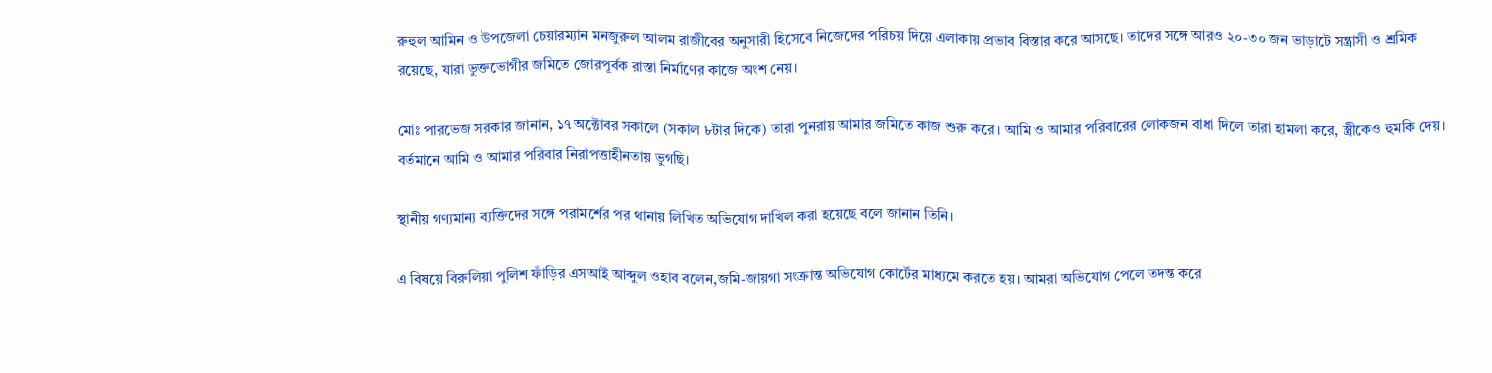রুহুল আমিন ও উপজেলা চেয়ারম্যান মনজুরুল আলম রাজীবের অনুসারী হিসেবে নিজেদের পরিচয় দিয়ে এলাকায় প্রভাব বিস্তার করে আসছে। তাদের সঙ্গে আরও ২০-৩০ জন ভাড়াটে সন্ত্রাসী ও শ্রমিক রয়েছে, যারা ভুক্তভোগীর জমিতে জোরপূর্বক রাস্তা নির্মাণের কাজে অংশ নেয়।

মোঃ পারভেজ সরকার জানান, ১৭ অক্টোবর সকালে (সকাল ৮টার দিকে) তারা পুনরায় আমার জমিতে কাজ শুরু করে। আমি ও আমার পরিবারের লোকজন বাধা দিলে তারা হামলা করে, স্ত্রীকেও হুমকি দেয়। বর্তমানে আমি ও আমার পরিবার নিরাপত্তাহীনতায় ভুগছি।

স্থানীয় গণ্যমান্য ব্যক্তিদের সঙ্গে পরামর্শের পর থানায় লিখিত অভিযোগ দাখিল করা হয়েছে বলে জানান তিনি।

এ বিষয়ে বিরুলিয়া পুলিশ ফাঁড়ির এসআই আব্দুল ওহাব বলেন,জমি-জায়গা সংক্রান্ত অভিযোগ কোর্টের মাধ্যমে করতে হয়। আমরা অভিযোগ পেলে তদন্ত করে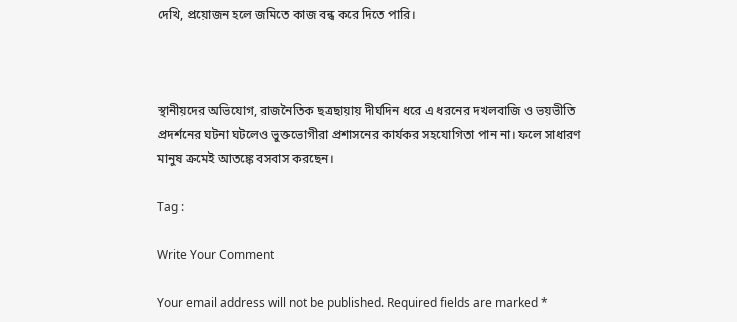দেখি, প্রয়োজন হলে জমিতে কাজ বন্ধ করে দিতে পারি।



স্থানীয়দের অভিযোগ, রাজনৈতিক ছত্রছায়ায় দীর্ঘদিন ধরে এ ধরনের দখলবাজি ও ভয়ভীতি প্রদর্শনের ঘটনা ঘটলেও ভুক্তভোগীরা প্রশাসনের কার্যকর সহযোগিতা পান না। ফলে সাধারণ মানুষ ক্রমেই আতঙ্কে বসবাস করছেন।

Tag :

Write Your Comment

Your email address will not be published. Required fields are marked *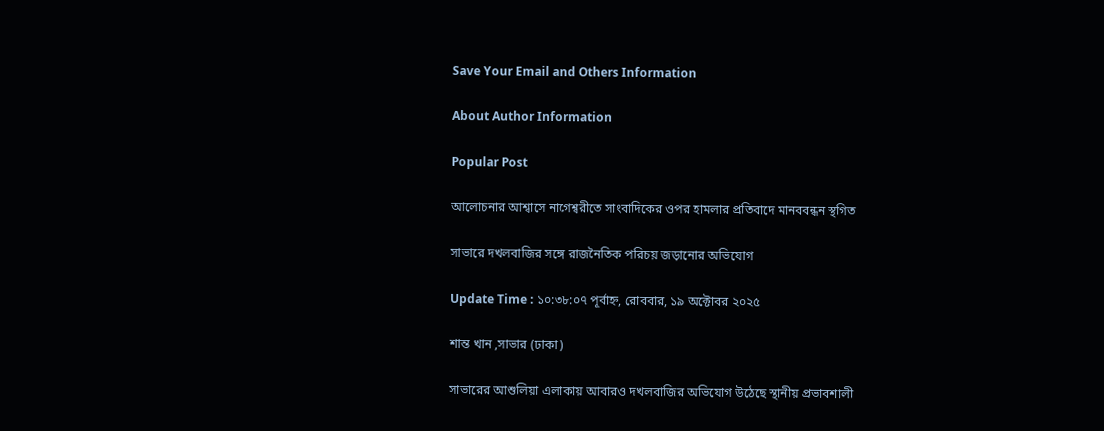Save Your Email and Others Information

About Author Information

Popular Post

আলোচনার আশ্বাসে নাগেশ্বরীতে সাংবাদিকের ওপর হামলার প্রতিবাদে মানববন্ধন স্থগিত

সাভারে দখলবাজির সঙ্গে রাজনৈতিক পরিচয় জড়ানোর অভিযোগ

Update Time : ১০:৩৮:০৭ পূর্বাহ্ন, রোববার, ১৯ অক্টোবর ২০২৫

শান্ত খান ,সাভার (ঢাকা)

সাভারের আশুলিয়া এলাকায় আবারও দখলবাজির অভিযোগ উঠেছে স্থানীয় প্রভাবশালী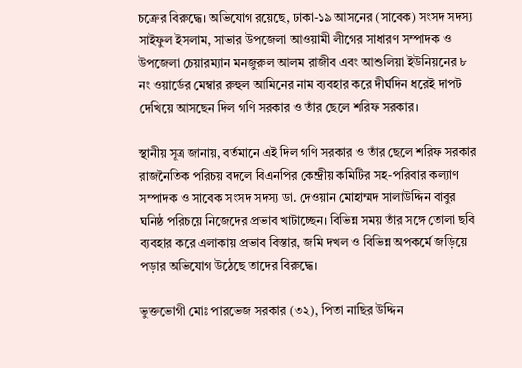চক্রের বিরুদ্ধে। অভিযোগ রয়েছে, ঢাকা-১৯ আসনের (সাবেক) সংসদ সদস্য সাইফুল ইসলাম, সাভার উপজেলা আওয়ামী লীগের সাধারণ সম্পাদক ও উপজেলা চেয়ারম্যান মনজুরুল আলম রাজীব এবং আশুলিয়া ইউনিয়নের ৮ নং ওয়ার্ডের মেম্বার রুহুল আমিনের নাম ব্যবহার করে দীর্ঘদিন ধরেই দাপট দেখিয়ে আসছেন দিল গণি সরকার ও তাঁর ছেলে শরিফ সরকার।

স্থানীয় সূত্র জানায়, বর্তমানে এই দিল গণি সরকার ও তাঁর ছেলে শরিফ সরকার রাজনৈতিক পরিচয় বদলে বিএনপির কেন্দ্রীয় কমিটির সহ-পরিবার কল্যাণ সম্পাদক ও সাবেক সংসদ সদস্য ডা. দেওয়ান মোহাম্মদ সালাউদ্দিন বাবুর ঘনিষ্ঠ পরিচয়ে নিজেদের প্রভাব খাটাচ্ছেন। বিভিন্ন সময় তাঁর সঙ্গে তোলা ছবি ব্যবহার করে এলাকায় প্রভাব বিস্তার, জমি দখল ও বিভিন্ন অপকর্মে জড়িয়ে পড়ার অভিযোগ উঠেছে তাদের বিরুদ্ধে।

ভুক্তভোগী মোঃ পারভেজ সরকার (৩২), পিতা নাছির উদ্দিন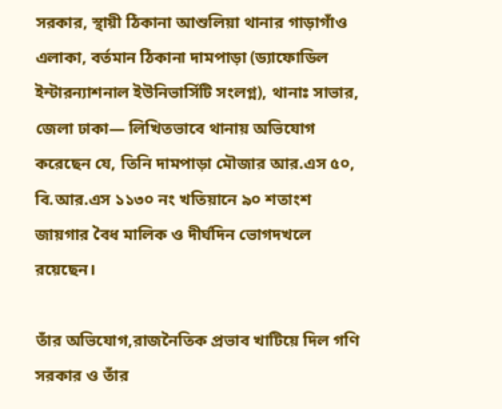সরকার, স্থায়ী ঠিকানা আশুলিয়া থানার গাড়াগাঁও এলাকা, বর্তমান ঠিকানা দামপাড়া (ড্যাফোডিল ইন্টারন্যাশনাল ইউনিভার্সিটি সংলগ্ন), থানাঃ সাভার, জেলা ঢাকা— লিখিতভাবে থানায় অভিযোগ করেছেন যে, তিনি দামপাড়া মৌজার আর.এস ৫০, বি.আর.এস ১১৩০ নং খতিয়ানে ৯০ শতাংশ জায়গার বৈধ মালিক ও দীর্ঘদিন ভোগদখলে রয়েছেন।

তাঁর অভিযোগ,রাজনৈতিক প্রভাব খাটিয়ে দিল গণি সরকার ও তাঁর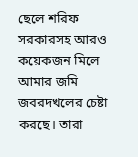ছেলে শরিফ সরকারসহ আরও কয়েকজন মিলে আমার জমি জবরদখলের চেষ্টা করছে। তারা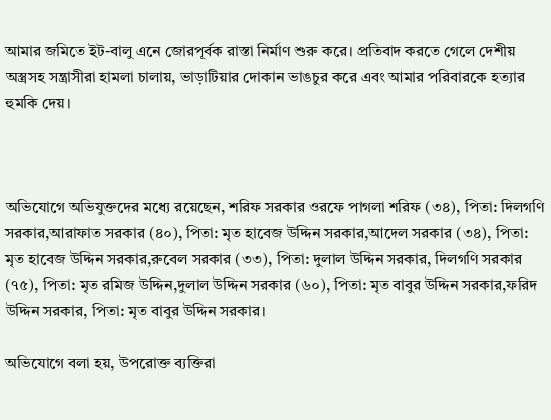আমার জমিতে ইট-বালু এনে জোরপূর্বক রাস্তা নির্মাণ শুরু করে। প্রতিবাদ করতে গেলে দেশীয় অস্ত্রসহ সন্ত্রাসীরা হামলা চালায়, ভাড়াটিয়ার দোকান ভাঙচুর করে এবং আমার পরিবারকে হত্যার হুমকি দেয়।



অভিযোগে অভিযুক্তদের মধ্যে রয়েছেন, শরিফ সরকার ওরফে পাগলা শরিফ (৩৪), পিতা: দিলগণি সরকার,আরাফাত সরকার (৪০), পিতা: মৃত হাবেজ উদ্দিন সরকার,আদেল সরকার (৩৪), পিতা: মৃত হাবেজ উদ্দিন সরকার,রুবেল সরকার (৩৩), পিতা: দুলাল উদ্দিন সরকার, দিলগণি সরকার (৭৫), পিতা: মৃত রমিজ উদ্দিন,দুলাল উদ্দিন সরকার (৬০), পিতা: মৃত বাবুর উদ্দিন সরকার,ফরিদ উদ্দিন সরকার, পিতা: মৃত বাবুর উদ্দিন সরকার।

অভিযোগে বলা হয়, উপরোক্ত ব্যক্তিরা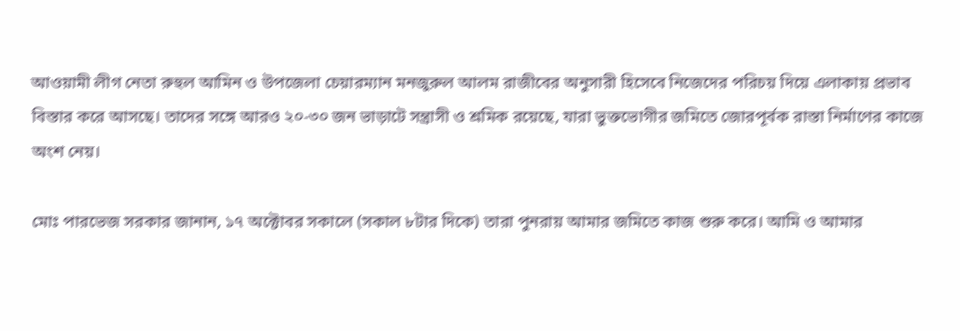আওয়ামী লীগ নেতা রুহুল আমিন ও উপজেলা চেয়ারম্যান মনজুরুল আলম রাজীবের অনুসারী হিসেবে নিজেদের পরিচয় দিয়ে এলাকায় প্রভাব বিস্তার করে আসছে। তাদের সঙ্গে আরও ২০-৩০ জন ভাড়াটে সন্ত্রাসী ও শ্রমিক রয়েছে, যারা ভুক্তভোগীর জমিতে জোরপূর্বক রাস্তা নির্মাণের কাজে অংশ নেয়।

মোঃ পারভেজ সরকার জানান, ১৭ অক্টোবর সকালে (সকাল ৮টার দিকে) তারা পুনরায় আমার জমিতে কাজ শুরু করে। আমি ও আমার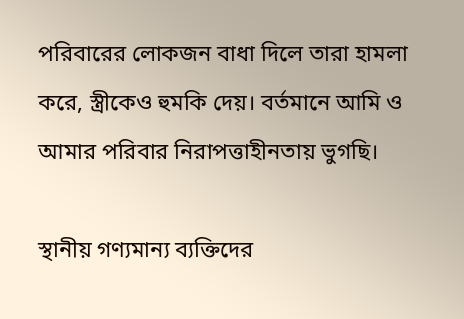পরিবারের লোকজন বাধা দিলে তারা হামলা করে, স্ত্রীকেও হুমকি দেয়। বর্তমানে আমি ও আমার পরিবার নিরাপত্তাহীনতায় ভুগছি।

স্থানীয় গণ্যমান্য ব্যক্তিদের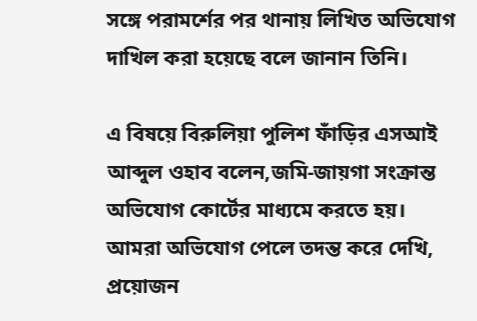সঙ্গে পরামর্শের পর থানায় লিখিত অভিযোগ দাখিল করা হয়েছে বলে জানান তিনি।

এ বিষয়ে বিরুলিয়া পুলিশ ফাঁড়ির এসআই আব্দুল ওহাব বলেন,জমি-জায়গা সংক্রান্ত অভিযোগ কোর্টের মাধ্যমে করতে হয়। আমরা অভিযোগ পেলে তদন্ত করে দেখি, প্রয়োজন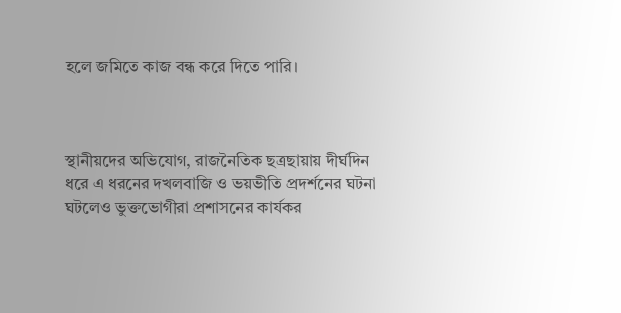হলে জমিতে কাজ বন্ধ করে দিতে পারি।



স্থানীয়দের অভিযোগ, রাজনৈতিক ছত্রছায়ায় দীর্ঘদিন ধরে এ ধরনের দখলবাজি ও ভয়ভীতি প্রদর্শনের ঘটনা ঘটলেও ভুক্তভোগীরা প্রশাসনের কার্যকর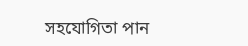সহযোগিতা পান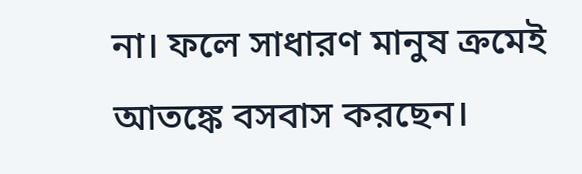না। ফলে সাধারণ মানুষ ক্রমেই আতঙ্কে বসবাস করছেন।